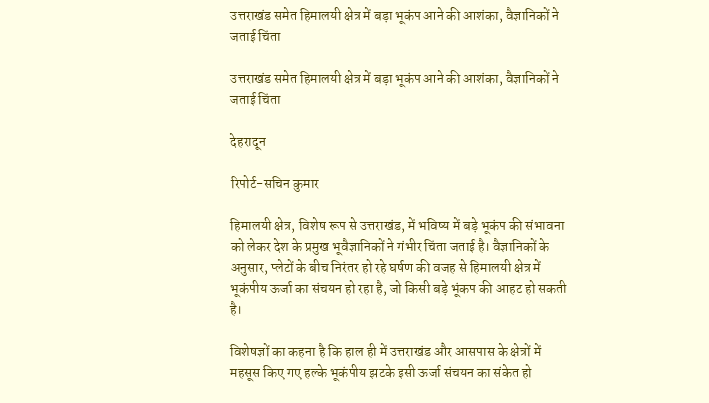उत्तराखंड समेत हिमालयी क्षेत्र में बड़ा भूकंप आने की आशंका, वैज्ञानिकों ने जताई चिंता

उत्तराखंड समेत हिमालयी क्षेत्र में बड़ा भूकंप आने की आशंका, वैज्ञानिकों ने जताई चिंता

देहरादून

रिपोर्ट-सचिन कुमार

हिमालयी क्षेत्र, विशेष रूप से उत्तराखंड, में भविष्य में बड़े भूकंप की संभावना को लेकर देश के प्रमुख भूवैज्ञानिकों ने गंभीर चिंता जताई है। वैज्ञानिकों के अनुसार, प्लेटों के बीच निरंतर हो रहे घर्षण की वजह से हिमालयी क्षेत्र में भूकंपीय ऊर्जा का संचयन हो रहा है, जो किसी बड़े भूंकप की आहट हो सकती है।

विशेषज्ञों का कहना है कि हाल ही में उत्तराखंड और आसपास के क्षेत्रों में महसूस किए गए हल्के भूकंपीय झटके इसी ऊर्जा संचयन का संकेत हो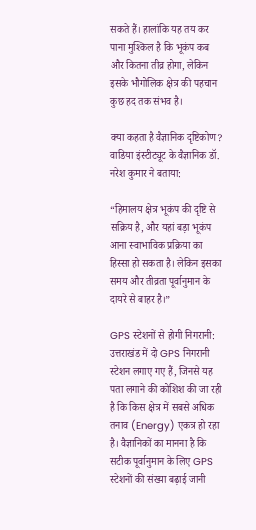सकते हैं। हालांकि यह तय कर पाना मुश्किल है कि भूकंप कब और कितना तीव्र होगा, लेकिन इसके भौगोलिक क्षेत्र की पहचान कुछ हद तक संभव है।

क्या कहता है वैज्ञानिक दृष्टिकोण?
वाडिया इंस्टीट्यूट के वैज्ञानिक डॉ. नरेश कुमार ने बताया:

“हिमालय क्षेत्र भूकंप की दृष्टि से सक्रिय है, और यहां बड़ा भूकंप आना स्वाभाविक प्रक्रिया का हिस्सा हो सकता है। लेकिन इसका समय और तीव्रता पूर्वानुमान के दायरे से बाहर है।”

GPS स्टेशनों से होगी निगरानी:
उत्तराखंड में दो GPS निगरानी स्टेशन लगाए गए हैं, जिनसे यह पता लगाने की कोशिश की जा रही है कि किस क्षेत्र में सबसे अधिक तनाव (Energy) एकत्र हो रहा है। वैज्ञानिकों का मानना है कि सटीक पूर्वानुमान के लिए GPS स्टेशनों की संख्या बढ़ाई जानी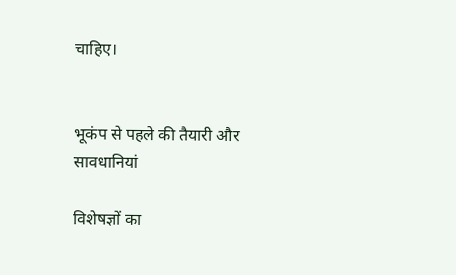चाहिए।


भूकंप से पहले की तैयारी और सावधानियां

विशेषज्ञों का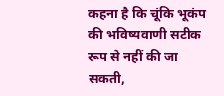कहना है कि चूंकि भूकंप की भविष्यवाणी सटीक रूप से नहीं की जा सकती,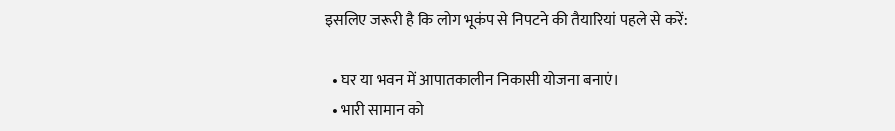इसलिए जरूरी है कि लोग भूकंप से निपटने की तैयारियां पहले से करें:

  • घर या भवन में आपातकालीन निकासी योजना बनाएं।
  • भारी सामान को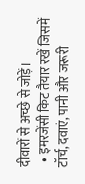दीवारों से अच्छे से जोड़ें।
  • इमरजेंसी किट तैयार रखें जिसमें टॉर्च, दवाएं, पानी और जरूरी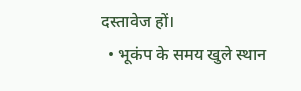दस्तावेज हों।
  • भूकंप के समय खुले स्थान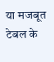या मजबूत टेबल के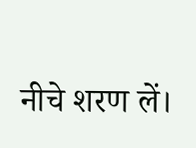नीचे शरण लें।